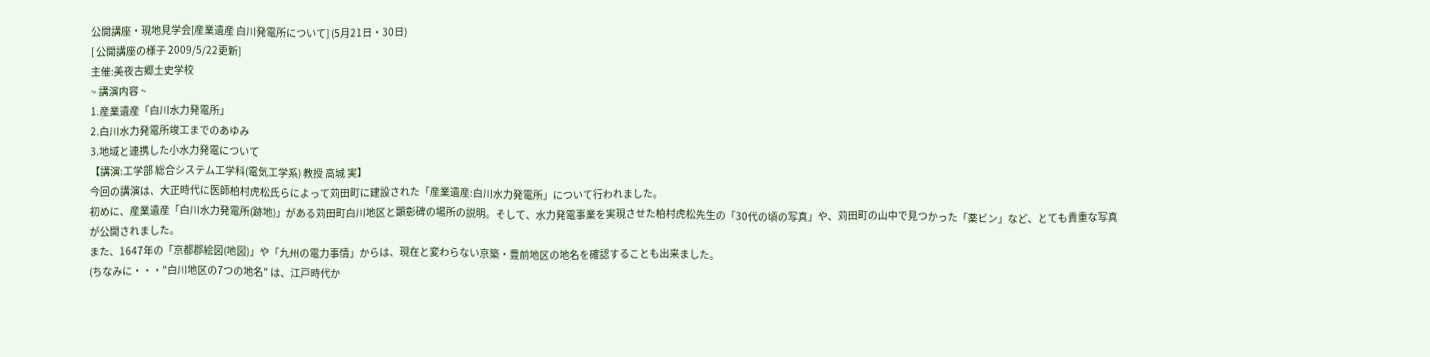公開講座・現地見学会[産業遺産 白川発電所について] (5月21日・30日)
[ 公開講座の様子 2009/5/22更新]
主催:美夜古郷土史学校
~ 講演内容 ~
1.産業遺産「白川水力発電所」
2.白川水力発電所竣工までのあゆみ
3.地域と連携した小水力発電について
【講演:工学部 総合システム工学科(電気工学系) 教授 高城 実】
今回の講演は、大正時代に医師柏村虎松氏らによって苅田町に建設された「産業遺産:白川水力発電所」について行われました。
初めに、産業遺産「白川水力発電所(跡地)」がある苅田町白川地区と顕彰碑の場所の説明。そして、水力発電事業を実現させた柏村虎松先生の「30代の頃の写真」や、苅田町の山中で見つかった「薬ビン」など、とても貴重な写真が公開されました。
また、1647年の「京都郡絵図(地図)」や「九州の電力事情」からは、現在と変わらない京築・豊前地区の地名を確認することも出来ました。
(ちなみに・・・"白川地区の7つの地名" は、江戸時代か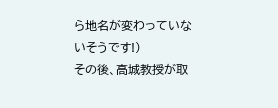ら地名が変わっていないそうです!)
その後、高城教授が取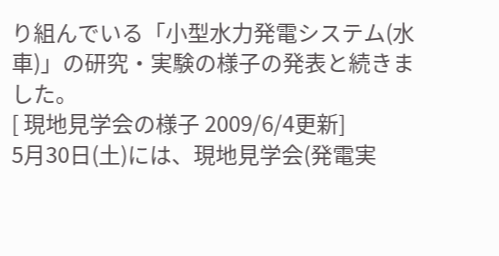り組んでいる「小型水力発電システム(水車)」の研究・実験の様子の発表と続きました。
[ 現地見学会の様子 2009/6/4更新]
5月30日(土)には、現地見学会(発電実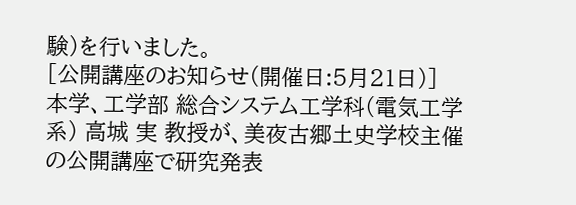験)を行いました。
[公開講座のお知らせ(開催日:5月21日)]
本学、工学部 総合システム工学科(電気工学系) 高城 実 教授が、美夜古郷土史学校主催の公開講座で研究発表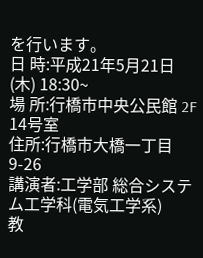を行います。
日 時:平成21年5月21日(木) 18:30~
場 所:行橋市中央公民館 2F 14号室
住所:行橋市大橋一丁目9-26
講演者:工学部 総合システム工学科(電気工学系)
教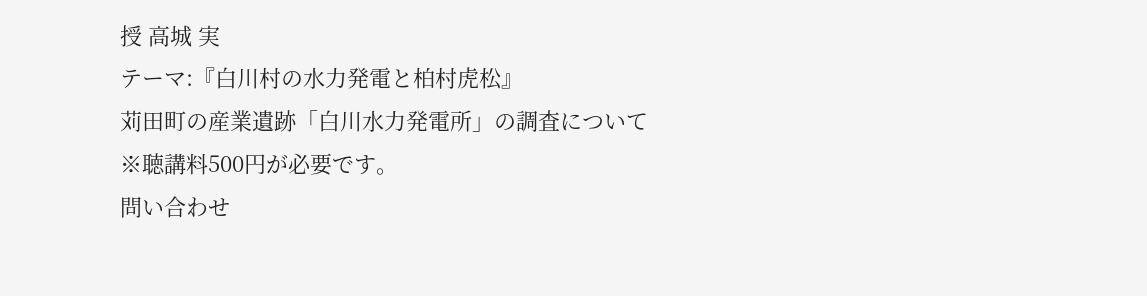授 高城 実
テーマ:『白川村の水力発電と柏村虎松』
苅田町の産業遺跡「白川水力発電所」の調査について
※聴講料500円が必要です。
問い合わせ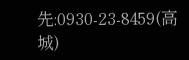先:0930-23-8459(高城)